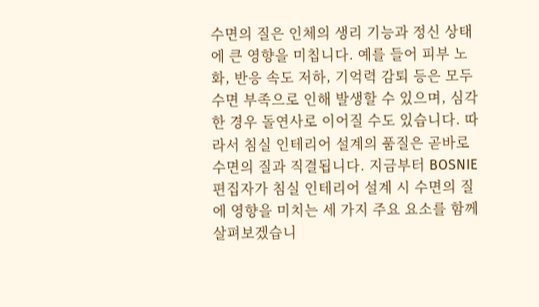수면의 질은 인체의 생리 기능과 정신 상태에 큰 영향을 미칩니다. 예를 들어 피부 노화, 반응 속도 저하, 기억력 감퇴 등은 모두 수면 부족으로 인해 발생할 수 있으며, 심각한 경우 돌연사로 이어질 수도 있습니다. 따라서 침실 인테리어 설계의 품질은 곧바로 수면의 질과 직결됩니다. 지금부터 BOSNIE 편집자가 침실 인테리어 설계 시 수면의 질에 영향을 미치는 세 가지 주요 요소를 함께 살펴보겠습니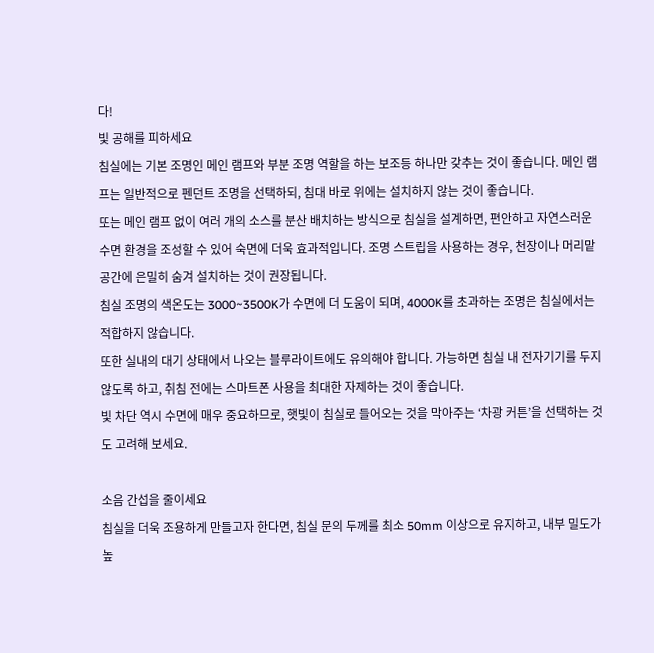다!
빛 공해를 피하세요
침실에는 기본 조명인 메인 램프와 부분 조명 역할을 하는 보조등 하나만 갖추는 것이 좋습니다. 메인 램프는 일반적으로 펜던트 조명을 선택하되, 침대 바로 위에는 설치하지 않는 것이 좋습니다.
또는 메인 램프 없이 여러 개의 소스를 분산 배치하는 방식으로 침실을 설계하면, 편안하고 자연스러운 수면 환경을 조성할 수 있어 숙면에 더욱 효과적입니다. 조명 스트립을 사용하는 경우, 천장이나 머리맡 공간에 은밀히 숨겨 설치하는 것이 권장됩니다.
침실 조명의 색온도는 3000~3500K가 수면에 더 도움이 되며, 4000K를 초과하는 조명은 침실에서는 적합하지 않습니다.
또한 실내의 대기 상태에서 나오는 블루라이트에도 유의해야 합니다. 가능하면 침실 내 전자기기를 두지 않도록 하고, 취침 전에는 스마트폰 사용을 최대한 자제하는 것이 좋습니다.
빛 차단 역시 수면에 매우 중요하므로, 햇빛이 침실로 들어오는 것을 막아주는 ‘차광 커튼’을 선택하는 것도 고려해 보세요.

소음 간섭을 줄이세요
침실을 더욱 조용하게 만들고자 한다면, 침실 문의 두께를 최소 50mm 이상으로 유지하고, 내부 밀도가 높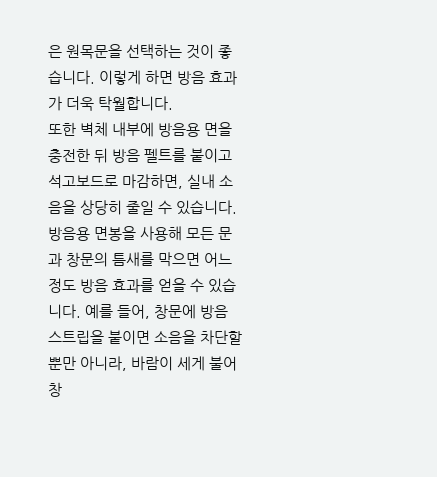은 원목문을 선택하는 것이 좋습니다. 이렇게 하면 방음 효과가 더욱 탁월합니다.
또한 벽체 내부에 방음용 면을 충전한 뒤 방음 펠트를 붙이고 석고보드로 마감하면, 실내 소음을 상당히 줄일 수 있습니다.
방음용 면봉을 사용해 모든 문과 창문의 틈새를 막으면 어느 정도 방음 효과를 얻을 수 있습니다. 예를 들어, 창문에 방음 스트립을 붙이면 소음을 차단할 뿐만 아니라, 바람이 세게 불어 창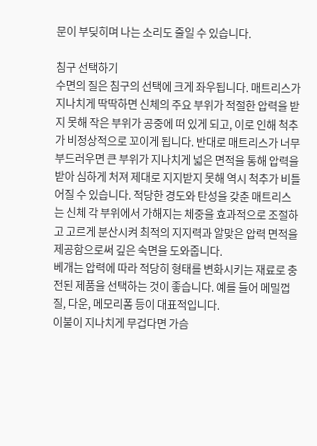문이 부딪히며 나는 소리도 줄일 수 있습니다.

침구 선택하기
수면의 질은 침구의 선택에 크게 좌우됩니다. 매트리스가 지나치게 딱딱하면 신체의 주요 부위가 적절한 압력을 받지 못해 작은 부위가 공중에 떠 있게 되고, 이로 인해 척추가 비정상적으로 꼬이게 됩니다. 반대로 매트리스가 너무 부드러우면 큰 부위가 지나치게 넓은 면적을 통해 압력을 받아 심하게 처져 제대로 지지받지 못해 역시 척추가 비틀어질 수 있습니다. 적당한 경도와 탄성을 갖춘 매트리스는 신체 각 부위에서 가해지는 체중을 효과적으로 조절하고 고르게 분산시켜 최적의 지지력과 알맞은 압력 면적을 제공함으로써 깊은 숙면을 도와줍니다.
베개는 압력에 따라 적당히 형태를 변화시키는 재료로 충전된 제품을 선택하는 것이 좋습니다. 예를 들어 메밀껍질, 다운, 메모리폼 등이 대표적입니다.
이불이 지나치게 무겁다면 가슴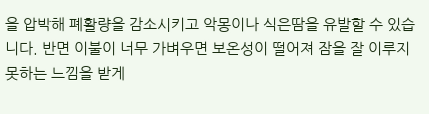을 압박해 폐활량을 감소시키고 악몽이나 식은땀을 유발할 수 있습니다. 반면 이불이 너무 가벼우면 보온성이 떨어져 잠을 잘 이루지 못하는 느낌을 받게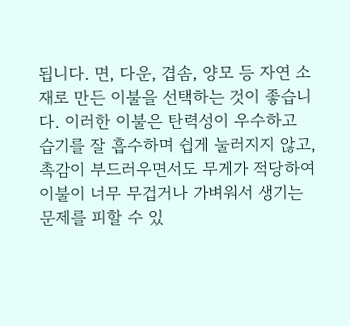됩니다. 면, 다운, 겹솜, 양모 등 자연 소재로 만든 이불을 선택하는 것이 좋습니다. 이러한 이불은 탄력성이 우수하고 습기를 잘 흡수하며 쉽게 눌러지지 않고, 촉감이 부드러우면서도 무게가 적당하여 이불이 너무 무겁거나 가벼워서 생기는 문제를 피할 수 있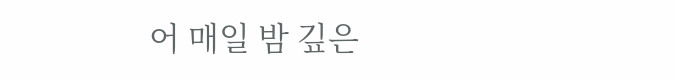어 매일 밤 깊은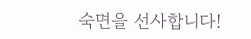숙면을 선사합니다!